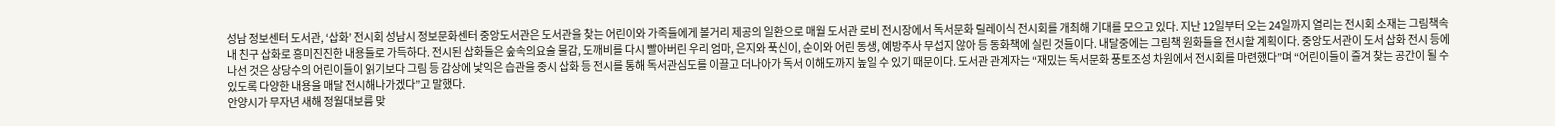성남 정보센터 도서관, ‘삽화’ 전시회 성남시 정보문화센터 중앙도서관은 도서관을 찾는 어린이와 가족들에게 볼거리 제공의 일환으로 매월 도서관 로비 전시장에서 독서문화 릴레이식 전시회를 개최해 기대를 모으고 있다. 지난 12일부터 오는 24일까지 열리는 전시회 소재는 그림책속 내 친구 삽화로 흥미진진한 내용들로 가득하다. 전시된 삽화들은 숲속의요술 물감, 도깨비를 다시 빨아버린 우리 엄마, 은지와 푹신이, 순이와 어린 동생, 예방주사 무섭지 않아 등 동화책에 실린 것들이다. 내달중에는 그림책 원화들을 전시할 계획이다. 중앙도서관이 도서 삽화 전시 등에 나선 것은 상당수의 어린이들이 읽기보다 그림 등 감상에 낯익은 습관을 중시 삽화 등 전시를 통해 독서관심도를 이끌고 더나아가 독서 이해도까지 높일 수 있기 때문이다. 도서관 관계자는 “재밌는 독서문화 풍토조성 차원에서 전시회를 마련했다”며 “어린이들이 즐겨 찾는 공간이 될 수 있도록 다양한 내용을 매달 전시해나가겠다”고 말했다.
안양시가 무자년 새해 정월대보름 맞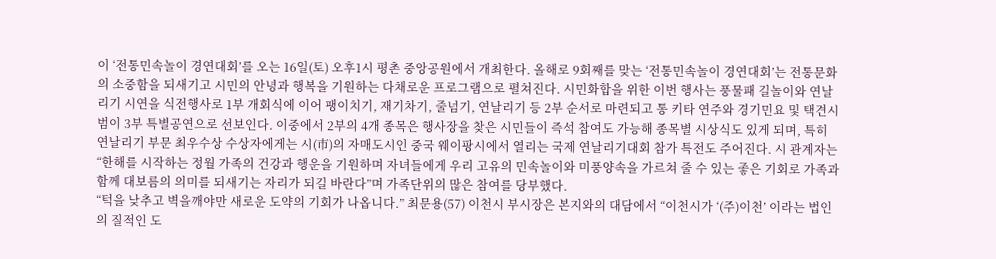이 ‘전통민속놀이 경연대회’를 오는 16일(토) 오후1시 평촌 중앙공원에서 개최한다. 올해로 9회째를 맞는 ‘전통민속놀이 경연대회’는 전통문화의 소중함을 되새기고 시민의 안녕과 행복을 기원하는 다채로운 프로그램으로 펼쳐진다. 시민화합을 위한 이번 행사는 풍물패 길놀이와 연날리기 시연을 식전행사로 1부 개회식에 이어 팽이치기, 재기차기, 줄넘기, 연날리기 등 2부 순서로 마련되고 통 키타 연주와 경기민요 및 택견시범이 3부 특별공연으로 선보인다. 이중에서 2부의 4개 종목은 행사장을 찾은 시민들이 즉석 참여도 가능해 종목별 시상식도 있게 되며, 특히 연날리기 부문 최우수상 수상자에게는 시(市)의 자매도시인 중국 웨이팡시에서 열리는 국제 연날리기대회 참가 특전도 주어진다. 시 관계자는 “한해를 시작하는 정월 가족의 건강과 행운을 기원하며 자녀들에게 우리 고유의 민속놀이와 미풍양속을 가르쳐 줄 수 있는 좋은 기회로 가족과 함께 대보름의 의미를 되새기는 자리가 되길 바란다”며 가족단위의 많은 참여를 당부했다.
“턱을 낮추고 벽을깨야만 새로운 도약의 기회가 나옵니다.” 최문용(57) 이천시 부시장은 본지와의 대담에서 “이천시가 ‘(주)이천’ 이라는 법인의 질적인 도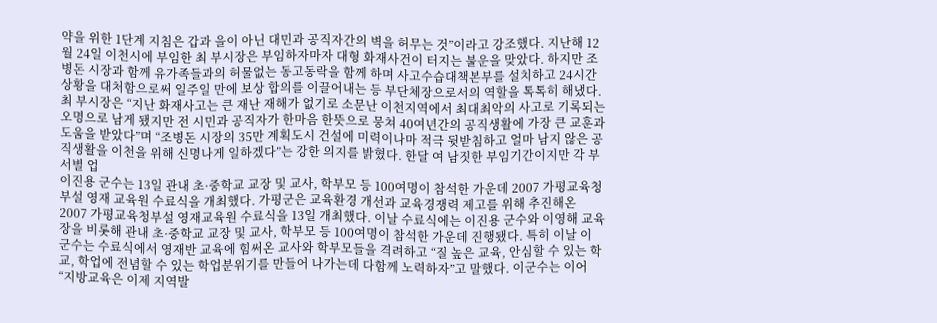약을 위한 1단계 지침은 갑과 을이 아닌 대민과 공직자간의 벽을 허무는 것”이라고 강조했다. 지난해 12월 24일 이천시에 부임한 최 부시장은 부임하자마자 대형 화재사건이 터지는 불운을 맞았다. 하지만 조병돈 시장과 함께 유가족들과의 허물없는 동고동락을 함께 하며 사고수습대책본부를 설치하고 24시간 상황을 대처함으로써 일주일 만에 보상 합의를 이끌어내는 등 부단체장으로서의 역할을 톡톡히 해냈다. 최 부시장은 “지난 화재사고는 큰 재난 재해가 없기로 소문난 이천지역에서 최대최악의 사고로 기록되는 오명으로 남게 됐지만 전 시민과 공직자가 한마음 한뜻으로 뭉쳐 40여년간의 공직생활에 가장 큰 교훈과 도움을 받았다”며 “조병돈 시장의 35만 계획도시 건설에 미력이나마 적극 뒷받침하고 얼마 남지 않은 공직생활을 이천을 위해 신명나게 일하겠다”는 강한 의지를 밝혔다. 한달 여 남짓한 부임기간이지만 각 부서별 업
이진용 군수는 13일 관내 초·중학교 교장 및 교사, 학부모 등 100여명이 참석한 가운데 2007 가평교육청 부설 영재 교육원 수료식을 개최했다. 가평군은 교육환경 개선과 교육경쟁력 제고를 위해 추진해온 2007 가평교육청부설 영재교육원 수료식을 13일 개최했다. 이날 수료식에는 이진용 군수와 이영해 교육장을 비롯해 관내 초·중학교 교장 및 교사, 학부모 등 100여명이 참석한 가운데 진행됐다. 특히 이날 이 군수는 수료식에서 영재반 교육에 힘써온 교사와 학부모들을 격려하고 “질 높은 교육, 안심할 수 있는 학교, 학업에 전념할 수 있는 학업분위기를 만들어 나가는데 다함께 노력하자”고 말했다. 이군수는 이어 “지방교육은 이제 지역발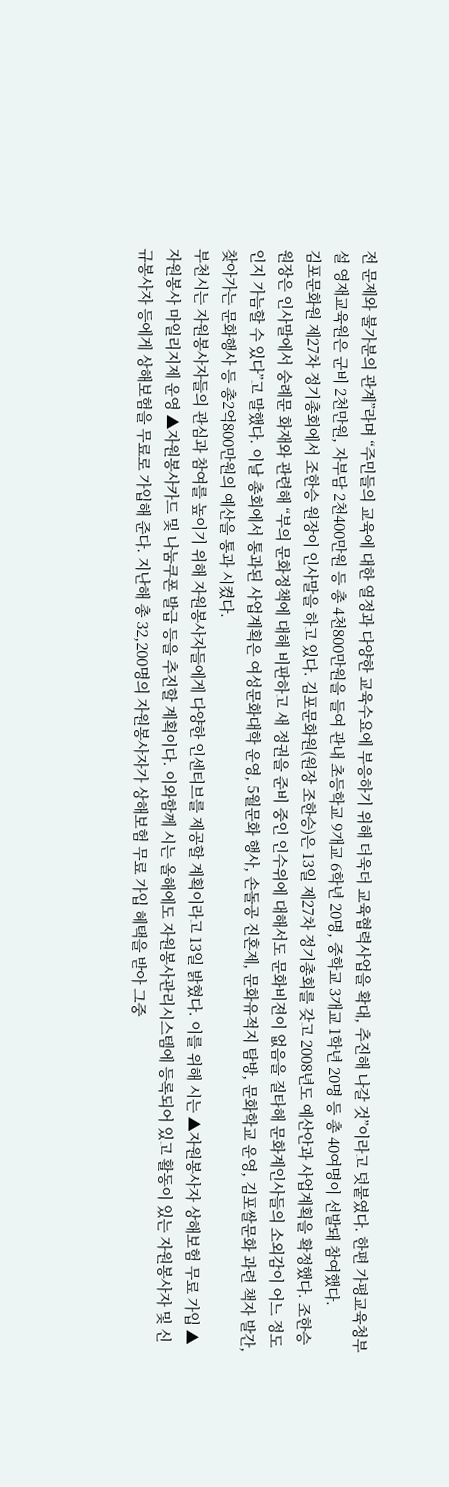전 문제와 불가분의 관계”라며 “주민들의 교육에 대한 열정과 다양한 교육수요에 부응하기 위해 더욱더 교육협력사업을 확대, 추진해 나갈 것”이라고 덧붙였다. 한편 가평교육청부설 영재교육원은 군비 2천만원, 자부담 2천400만원 등 총 4천800만원을 들여 관내 초등학교 9개교 6학년 20명, 중학교 3개교 1학년 20명 등 총 40여명이 선발돼 참여했다.
김포문화원 제27차 정기총회에서 조한승 원장이 인사말을 하고 있다. 김포문화원(원장 조한승)은 13일 제27차 정기총회를 갖고 2008년도 예산안과 사업계획을 확정했다. 조한승 원장은 인사말에서 숭례문 화재와 관련해 “부의 문화정책에 대해 비판하고 새 정권을 준비 중인 인수위에 대해서도 문화비젼이 없음을 질타해 문화계인사들의 소외감이 어느 정도인지 가늠할 수 있다”고 말했다. 이날 총회에서 통과된 사업계획은 여성문화대학 운영, 5월문화 행사, 손돌공 진혼제, 문화유적지 탐방, 문화학교 운영, 김포쌀문화 과련 책자 발간, 찾아가는 문화행사 등 총2억800만원의 예산을 통과 시켰다.
부천시는 자원봉사자들의 관심과 참여를 높이기 위해 자원봉사자들에게 다양한 인센티브를 제공할 계획이라고 13일 밝혔다. 이를 위해 시는 ▲자원봉사자 상해보험 무료 가입 ▲자원봉사 마일리지제 운영 ▲자원봉사카드 및 나눔쿠폰 발급 등을 추진할 계획이다. 이와함께 시는 올해에도 자원봉사관리시스템에 등록되어 있고 활동이 있는 자원봉사자 및 신규봉사자 등에게 상해보험을 무료로 가입해 준다. 지난해 총 32,200명의 자원봉사자가 상해보험 무료 가입 혜택을 받아 그중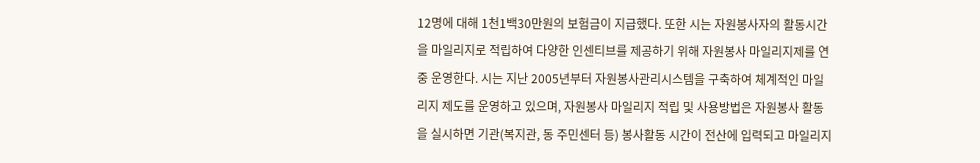12명에 대해 1천1백30만원의 보험금이 지급했다. 또한 시는 자원봉사자의 활동시간을 마일리지로 적립하여 다양한 인센티브를 제공하기 위해 자원봉사 마일리지제를 연중 운영한다. 시는 지난 2005년부터 자원봉사관리시스템을 구축하여 체계적인 마일리지 제도를 운영하고 있으며, 자원봉사 마일리지 적립 및 사용방법은 자원봉사 활동을 실시하면 기관(복지관, 동 주민센터 등) 봉사활동 시간이 전산에 입력되고 마일리지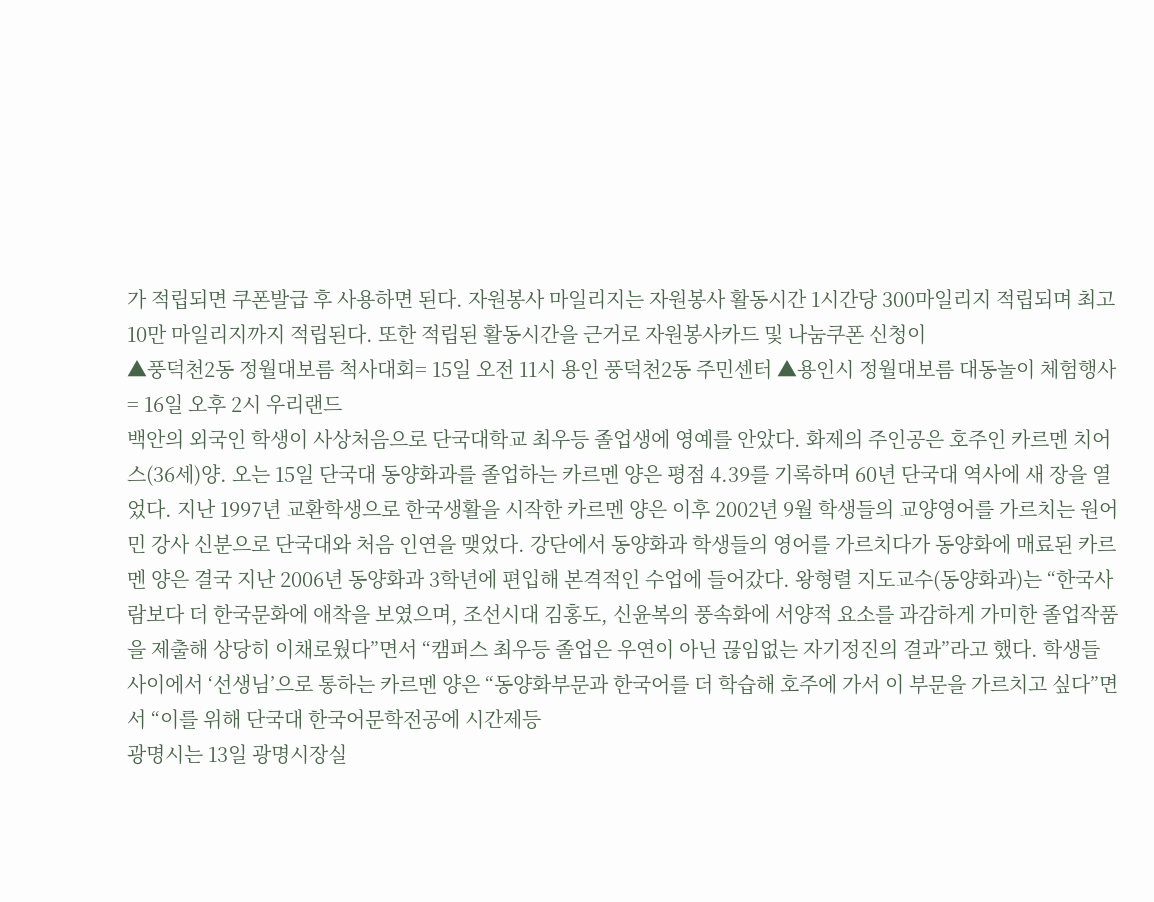가 적립되면 쿠폰발급 후 사용하면 된다. 자원봉사 마일리지는 자원봉사 활동시간 1시간당 300마일리지 적립되며 최고 10만 마일리지까지 적립된다. 또한 적립된 활동시간을 근거로 자원봉사카드 및 나눔쿠폰 신청이
▲풍덕천2동 정월대보름 척사대회= 15일 오전 11시 용인 풍덕천2동 주민센터 ▲용인시 정월대보름 대동놀이 체험행사= 16일 오후 2시 우리랜드
백안의 외국인 학생이 사상처음으로 단국대학교 최우등 졸업생에 영예를 안았다. 화제의 주인공은 호주인 카르멘 치어스(36세)양. 오는 15일 단국대 동양화과를 졸업하는 카르멘 양은 평점 4.39를 기록하며 60년 단국대 역사에 새 장을 열었다. 지난 1997년 교환학생으로 한국생활을 시작한 카르멘 양은 이후 2002년 9월 학생들의 교양영어를 가르치는 원어민 강사 신분으로 단국대와 처음 인연을 맺었다. 강단에서 동양화과 학생들의 영어를 가르치다가 동양화에 매료된 카르멘 양은 결국 지난 2006년 동양화과 3학년에 편입해 본격적인 수업에 들어갔다. 왕형렬 지도교수(동양화과)는 “한국사람보다 더 한국문화에 애착을 보였으며, 조선시대 김홍도, 신윤복의 풍속화에 서양적 요소를 과감하게 가미한 졸업작품을 제출해 상당히 이채로웠다”면서 “캠퍼스 최우등 졸업은 우연이 아닌 끊임없는 자기정진의 결과”라고 했다. 학생들 사이에서 ‘선생님’으로 통하는 카르멘 양은 “동양화부문과 한국어를 더 학습해 호주에 가서 이 부문을 가르치고 싶다”면서 “이를 위해 단국대 한국어문학전공에 시간제등
광명시는 13일 광명시장실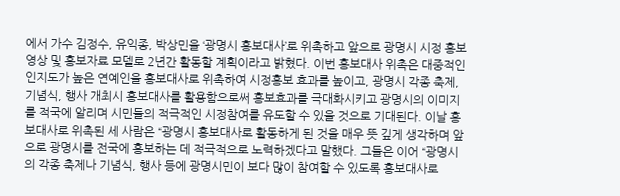에서 가수 김정수, 유익종, 박상민을 ‘광명시 홍보대사’로 위촉하고 앞으로 광명시 시정 홍보영상 및 홍보자료 모델로 2년간 활동할 계획이라고 밝혔다. 이번 홍보대사 위촉은 대중적인 인지도가 높은 연예인을 홍보대사로 위촉하여 시정홍보 효과를 높이고, 광명시 각종 축제, 기념식, 행사 개최시 홍보대사를 활용함으로써 홍보효과를 극대화시키고 광명시의 이미지를 적국에 알리며 시민들의 적극적인 시정참여를 유도할 수 있을 것으로 기대된다. 이날 홍보대사로 위촉된 세 사람은 “광명시 홍보대사로 활동하게 된 것을 매우 뜻 깊게 생각하며 앞으로 광명시를 전국에 홍보하는 데 적극적으로 노력하겠다고 말했다. 그들은 이어 “광명시의 각종 축제나 기념식, 행사 등에 광명시민이 보다 많이 참여할 수 있도록 홍보대사로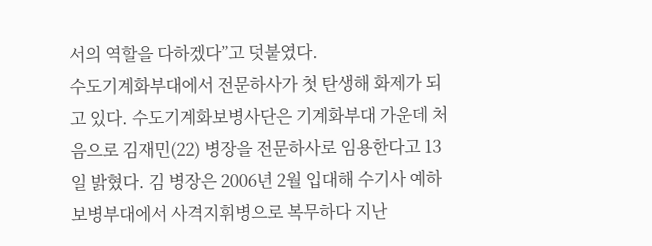서의 역할을 다하겠다”고 덧붙였다.
수도기계화부대에서 전문하사가 첫 탄생해 화제가 되고 있다. 수도기계화보병사단은 기계화부대 가운데 처음으로 김재민(22) 병장을 전문하사로 임용한다고 13일 밝혔다. 김 병장은 2006년 2월 입대해 수기사 예하 보병부대에서 사격지휘병으로 복무하다 지난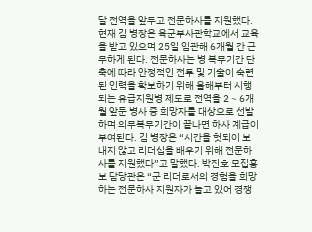달 전역을 앞두고 전문하사를 지원했다. 현재 김 병장은 육군부사관학교에서 교육을 받고 있으며 25일 임관해 6개월 간 근무하게 된다. 전문하사는 병 복무기간 단축에 따라 안정적인 전투 및 기술이 숙련된 인력을 확보하기 위해 올해부터 시행되는 유급지원병 제도로 전역을 2∼6개월 앞둔 병사 중 희망자를 대상으로 선발하며 의무복무기간이 끝나면 하사 계급이 부여된다. 김 병장은 “시간을 헛되이 보내지 않고 리더십을 배우기 위해 전문하사를 지원했다”고 말했다. 박진호 모집홍보 담당관은 “군 리더로서의 경험을 희망하는 전문하사 지원자가 늘고 있어 경쟁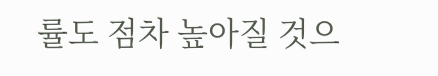률도 점차 높아질 것으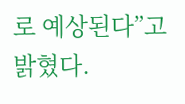로 예상된다”고 밝혔다.